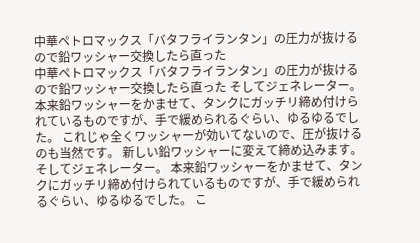中華ペトロマックス「バタフライランタン」の圧力が抜けるので鉛ワッシャー交換したら直った
中華ペトロマックス「バタフライランタン」の圧力が抜けるので鉛ワッシャー交換したら直った そしてジェネレーター。 本来鉛ワッシャーをかませて、タンクにガッチリ締め付けられているものですが、手で緩められるぐらい、ゆるゆるでした。 これじゃ全くワッシャーが効いてないので、圧が抜けるのも当然です。 新しい鉛ワッシャーに変えて締め込みます。
そしてジェネレーター。 本来鉛ワッシャーをかませて、タンクにガッチリ締め付けられているものですが、手で緩められるぐらい、ゆるゆるでした。 こ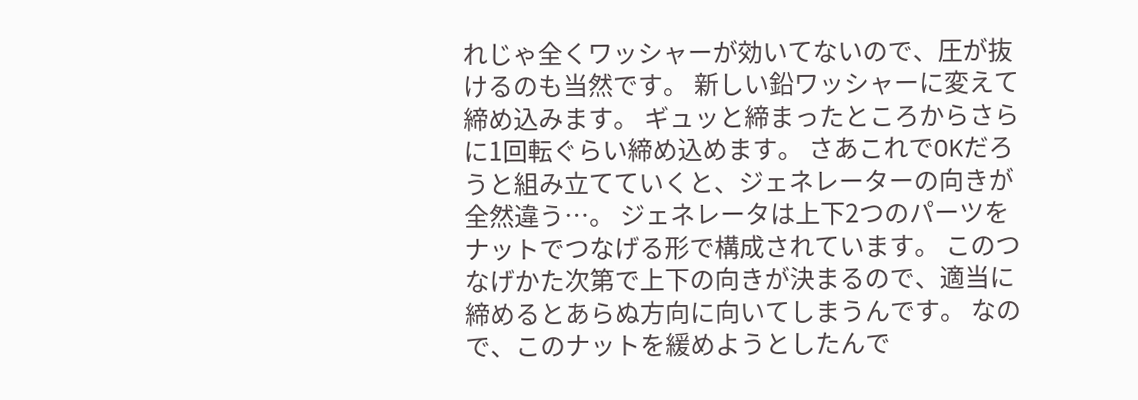れじゃ全くワッシャーが効いてないので、圧が抜けるのも当然です。 新しい鉛ワッシャーに変えて締め込みます。 ギュッと締まったところからさらに1回転ぐらい締め込めます。 さあこれでOKだろうと組み立てていくと、ジェネレーターの向きが全然違う…。 ジェネレータは上下2つのパーツをナットでつなげる形で構成されています。 このつなげかた次第で上下の向きが決まるので、適当に締めるとあらぬ方向に向いてしまうんです。 なので、このナットを緩めようとしたんで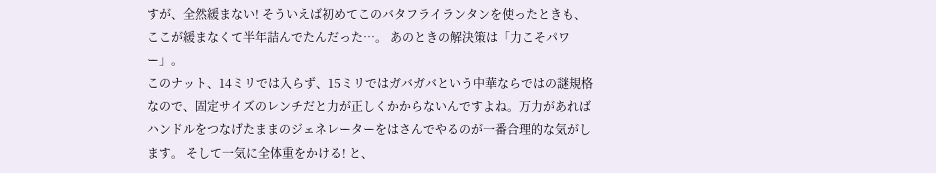すが、全然緩まない! そういえば初めてこのバタフライランタンを使ったときも、ここが緩まなくて半年詰んでたんだった…。 あのときの解決策は「力こそパワー」。
このナット、14ミリでは入らず、15ミリではガバガバという中華ならではの謎規格なので、固定サイズのレンチだと力が正しくかからないんですよね。万力があればハンドルをつなげたままのジェネレーターをはさんでやるのが一番合理的な気がします。 そして一気に全体重をかける! と、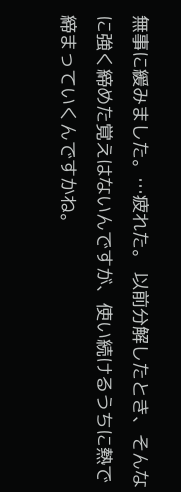無事に緩みました。…疲れた。 以前分解したとき、そんなに強く締めた覚えはないんですが、使い続けるうちに熱で締まっていくんですかね。